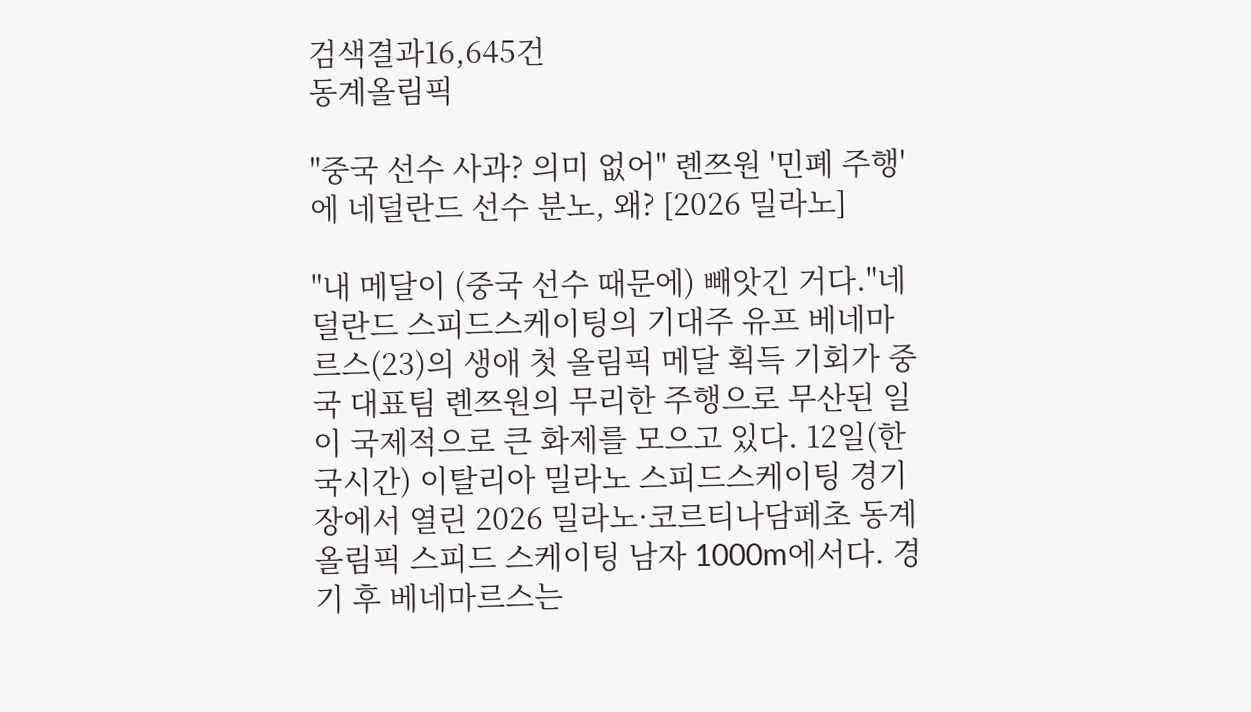검색결과16,645건
동계올림픽

"중국 선수 사과? 의미 없어" 롄쯔원 '민폐 주행'에 네덜란드 선수 분노, 왜? [2026 밀라노]

"내 메달이 (중국 선수 때문에) 빼앗긴 거다."네덜란드 스피드스케이팅의 기대주 유프 베네마르스(23)의 생애 첫 올림픽 메달 획득 기회가 중국 대표팀 롄쯔원의 무리한 주행으로 무산된 일이 국제적으로 큰 화제를 모으고 있다. 12일(한국시간) 이탈리아 밀라노 스피드스케이팅 경기장에서 열린 2026 밀라노·코르티나담페초 동계올림픽 스피드 스케이팅 남자 1000m에서다. 경기 후 베네마르스는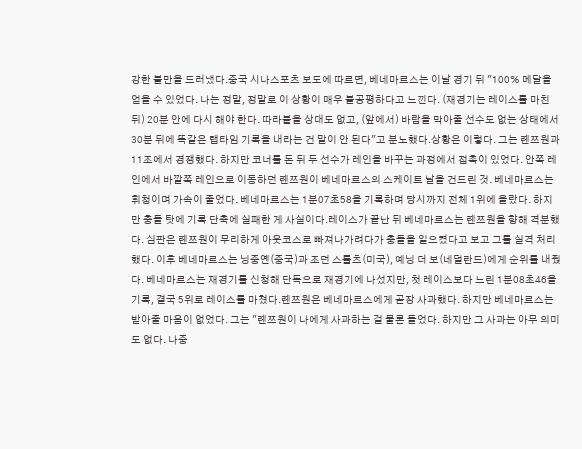강한 불만을 드러냈다.중국 시나스포츠 보도에 따르면, 베네마르스는 이날 경기 뒤 "100% 메달을 얻을 수 있었다. 나는 정말, 정말로 이 상황이 매우 불공평하다고 느낀다. (재경기는 레이스를 마친 뒤) 20분 안에 다시 해야 한다. 따라붙을 상대도 없고, (앞에서) 바람을 막아줄 선수도 없는 상태에서 30분 뒤에 똑같은 랩타임 기록을 내라는 건 말이 안 된다"고 분노했다.상황은 이렇다. 그는 롄쯔원과 11조에서 경쟁했다. 하지만 코너를 돈 뒤 두 선수가 레인을 바꾸는 과정에서 접촉이 있었다. 안쪽 레인에서 바깥쪽 레인으로 이동하던 롄쯔원이 베네마르스의 스케이트 날을 건드린 것. 베네마르스는 휘청이며 가속이 줄었다. 베네마르스는 1분07초58을 기록하며 당시까지 전체 1위에 올랐다. 하지만 충돌 탓에 기록 단축에 실패한 게 사실이다.레이스가 끝난 뒤 베네마르스는 롄쯔원을 향해 격분했다. 심판은 롄쯔원이 무리하게 아웃코스로 빠져나가려다가 충돌을 일으켰다고 보고 그를 실격 처리했다. 이후 베네마르스는 닝중옌(중국)과 조던 스톨츠(미국), 예닝 더 보(네덜란드)에게 순위를 내줬다. 베네마르스는 재경기를 신청해 단독으로 재경기에 나섰지만, 첫 레이스보다 느린 1분08초46을 기록, 결국 5위로 레이스를 마쳤다.롄쯔원은 베네마르스에게 곧장 사과했다. 하지만 베네마르스는 받아줄 마음이 없었다. 그는 "롄쯔원이 나에게 사과하는 걸 물론 들었다. 하지만 그 사과는 아무 의미도 없다. 나중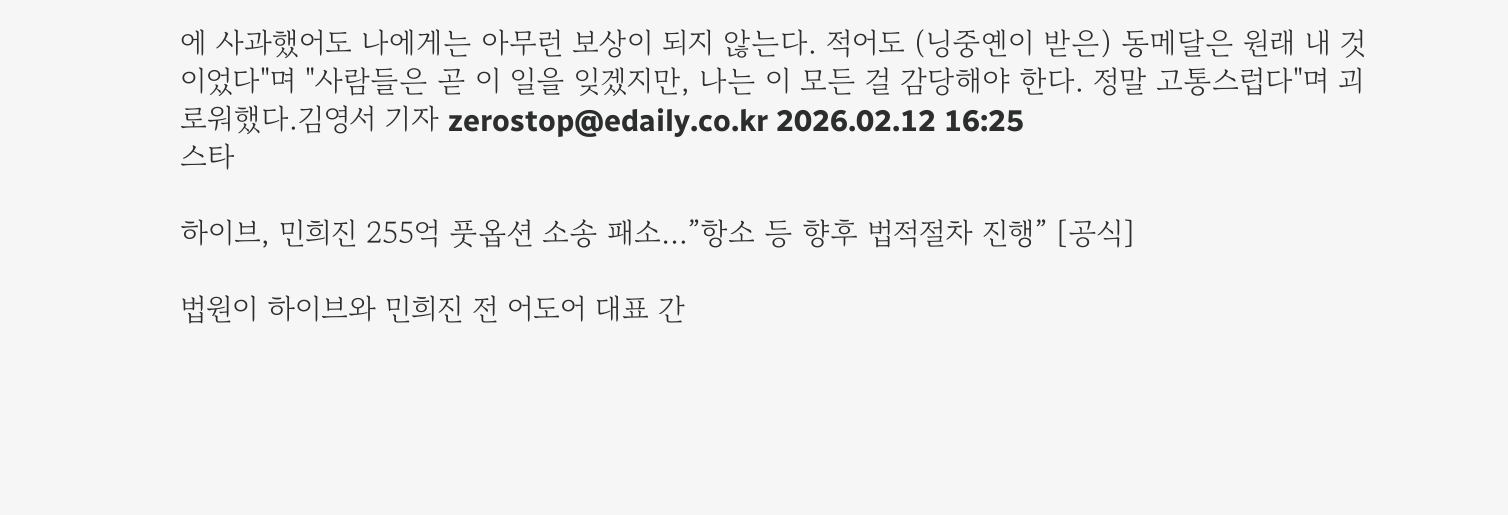에 사과했어도 나에게는 아무런 보상이 되지 않는다. 적어도 (닝중옌이 받은) 동메달은 원래 내 것이었다"며 "사람들은 곧 이 일을 잊겠지만, 나는 이 모든 걸 감당해야 한다. 정말 고통스럽다"며 괴로워했다.김영서 기자 zerostop@edaily.co.kr 2026.02.12 16:25
스타

하이브, 민희진 255억 풋옵션 소송 패소…”항소 등 향후 법적절차 진행” [공식]

법원이 하이브와 민희진 전 어도어 대표 간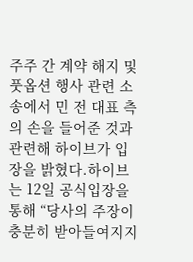주주 간 계약 해지 및 풋옵션 행사 관련 소송에서 민 전 대표 측의 손을 들어준 것과 관련해 하이브가 입장을 밝혔다.하이브는 12일 공식입장을 통해 “당사의 주장이 충분히 받아들여지지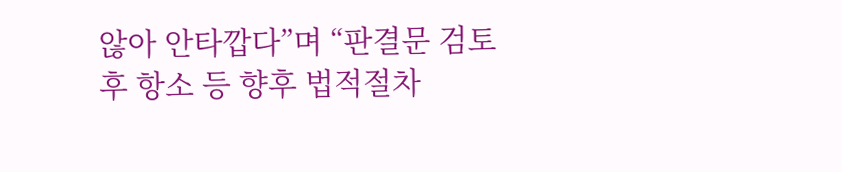않아 안타깝다”며 “판결문 검토 후 항소 등 향후 법적절차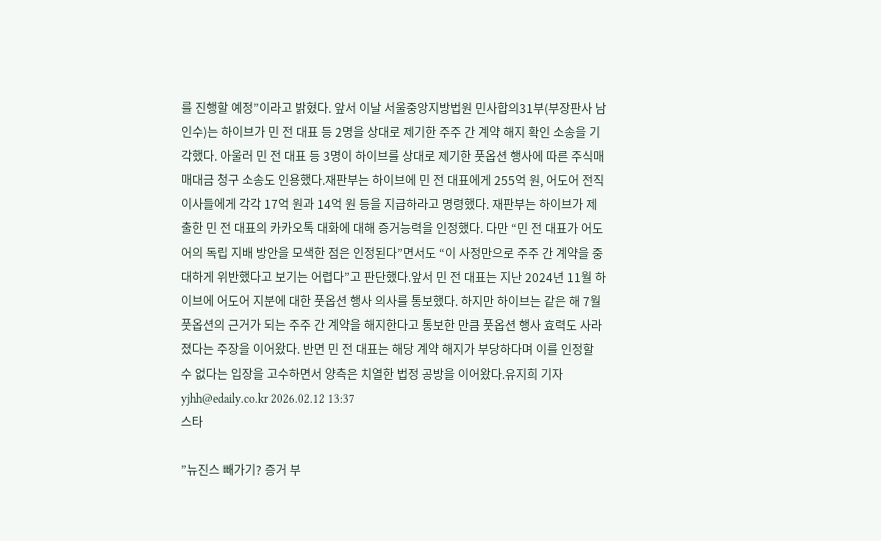를 진행할 예정”이라고 밝혔다. 앞서 이날 서울중앙지방법원 민사합의31부(부장판사 남인수)는 하이브가 민 전 대표 등 2명을 상대로 제기한 주주 간 계약 해지 확인 소송을 기각했다. 아울러 민 전 대표 등 3명이 하이브를 상대로 제기한 풋옵션 행사에 따른 주식매매대금 청구 소송도 인용했다.재판부는 하이브에 민 전 대표에게 255억 원, 어도어 전직 이사들에게 각각 17억 원과 14억 원 등을 지급하라고 명령했다. 재판부는 하이브가 제출한 민 전 대표의 카카오톡 대화에 대해 증거능력을 인정했다. 다만 “민 전 대표가 어도어의 독립 지배 방안을 모색한 점은 인정된다”면서도 “이 사정만으로 주주 간 계약을 중대하게 위반했다고 보기는 어렵다”고 판단했다.앞서 민 전 대표는 지난 2024년 11월 하이브에 어도어 지분에 대한 풋옵션 행사 의사를 통보했다. 하지만 하이브는 같은 해 7월 풋옵션의 근거가 되는 주주 간 계약을 해지한다고 통보한 만큼 풋옵션 행사 효력도 사라졌다는 주장을 이어왔다. 반면 민 전 대표는 해당 계약 해지가 부당하다며 이를 인정할 수 없다는 입장을 고수하면서 양측은 치열한 법정 공방을 이어왔다.유지희 기자 yjhh@edaily.co.kr 2026.02.12 13:37
스타

”뉴진스 빼가기? 증거 부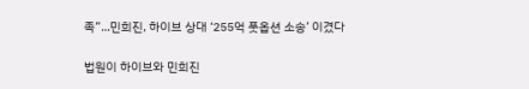족”...민희진, 하이브 상대 ‘255억 풋옵션 소송’ 이겼다

법원이 하이브와 민희진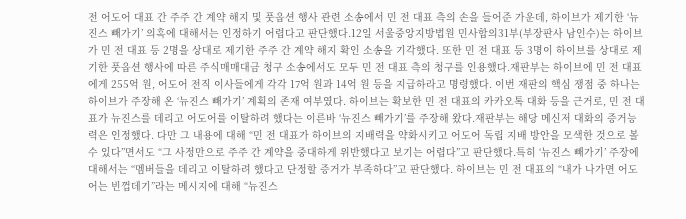전 어도어 대표 간 주주 간 계약 해지 및 풋옵션 행사 관련 소송에서 민 전 대표 측의 손을 들어준 가운데, 하이브가 제기한 ‘뉴진스 빼가기’ 의혹에 대해서는 인정하기 어렵다고 판단했다.12일 서울중앙지방법원 민사합의31부(부장판사 남인수)는 하이브가 민 전 대표 등 2명을 상대로 제기한 주주 간 계약 해지 확인 소송을 기각했다. 또한 민 전 대표 등 3명이 하이브를 상대로 제기한 풋옵션 행사에 따른 주식매매대금 청구 소송에서도 모두 민 전 대표 측의 청구를 인용했다.재판부는 하이브에 민 전 대표에게 255억 원, 어도어 전직 이사들에게 각각 17억 원과 14억 원 등을 지급하라고 명령했다. 이번 재판의 핵심 쟁점 중 하나는 하이브가 주장해 온 ‘뉴진스 빼가기’ 계획의 존재 여부였다. 하이브는 확보한 민 전 대표의 카카오톡 대화 등을 근거로, 민 전 대표가 뉴진스를 데리고 어도어를 이탈하려 했다는 이른바 ‘뉴진스 빼가기’를 주장해 왔다.재판부는 해당 메신저 대화의 증거능력은 인정했다. 다만 그 내용에 대해 “민 전 대표가 하이브의 지배력을 약화시키고 어도어 독립 지배 방안을 모색한 것으로 볼 수 있다”면서도 “그 사정만으로 주주 간 계약을 중대하게 위반했다고 보기는 어렵다”고 판단했다.특히 ‘뉴진스 빼가기’ 주장에 대해서는 “멤버들을 데리고 이탈하려 했다고 단정할 증거가 부족하다”고 판단했다. 하이브는 민 전 대표의 “내가 나가면 어도어는 빈껍데기”라는 메시지에 대해 “뉴진스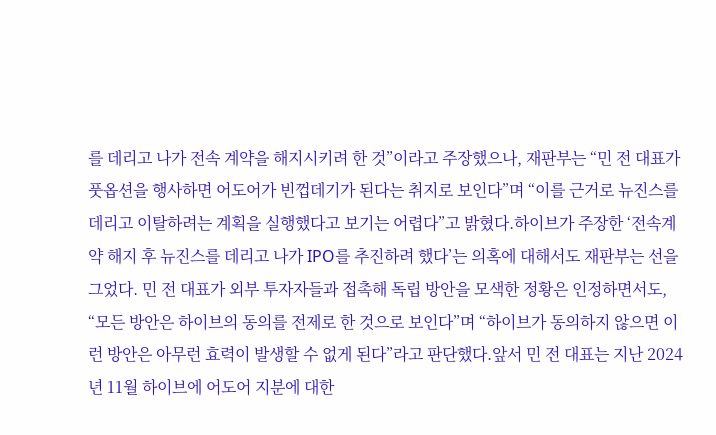를 데리고 나가 전속 계약을 해지시키려 한 것”이라고 주장했으나, 재판부는 “민 전 대표가 풋옵션을 행사하면 어도어가 빈껍데기가 된다는 취지로 보인다”며 “이를 근거로 뉴진스를 데리고 이탈하려는 계획을 실행했다고 보기는 어렵다”고 밝혔다.하이브가 주장한 ‘전속계약 해지 후 뉴진스를 데리고 나가 IPO를 추진하려 했다’는 의혹에 대해서도 재판부는 선을 그었다. 민 전 대표가 외부 투자자들과 접촉해 독립 방안을 모색한 정황은 인정하면서도, “모든 방안은 하이브의 동의를 전제로 한 것으로 보인다”며 “하이브가 동의하지 않으면 이런 방안은 아무런 효력이 발생할 수 없게 된다”라고 판단했다.앞서 민 전 대표는 지난 2024년 11월 하이브에 어도어 지분에 대한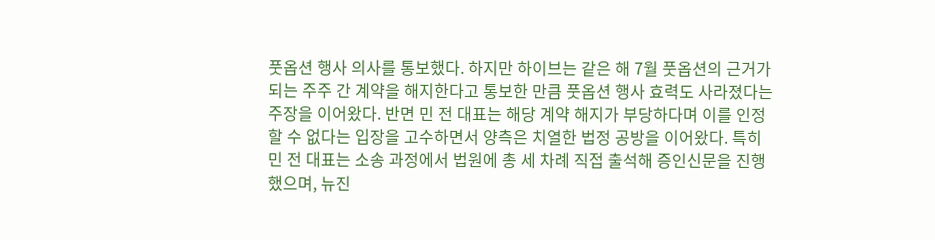풋옵션 행사 의사를 통보했다. 하지만 하이브는 같은 해 7월 풋옵션의 근거가 되는 주주 간 계약을 해지한다고 통보한 만큼 풋옵션 행사 효력도 사라졌다는 주장을 이어왔다. 반면 민 전 대표는 해당 계약 해지가 부당하다며 이를 인정할 수 없다는 입장을 고수하면서 양측은 치열한 법정 공방을 이어왔다. 특히 민 전 대표는 소송 과정에서 법원에 총 세 차례 직접 출석해 증인신문을 진행했으며, 뉴진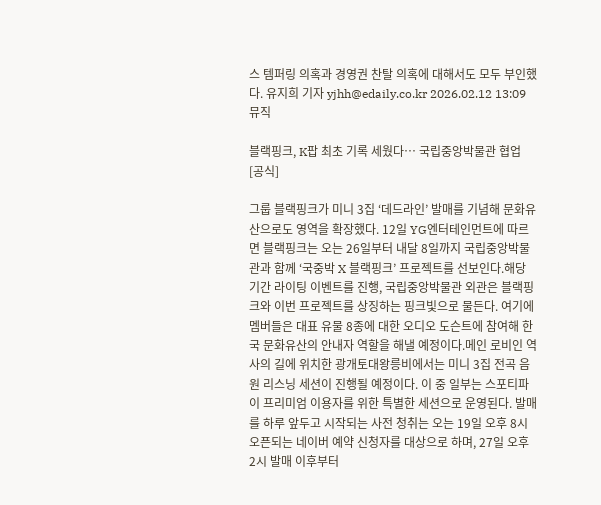스 템퍼링 의혹과 경영권 찬탈 의혹에 대해서도 모두 부인했다. 유지희 기자 yjhh@edaily.co.kr 2026.02.12 13:09
뮤직

블랙핑크, K팝 최초 기록 세웠다… 국립중앙박물관 협업 [공식]

그룹 블랙핑크가 미니 3집 ‘데드라인’ 발매를 기념해 문화유산으로도 영역을 확장했다. 12일 YG엔터테인먼트에 따르면 블랙핑크는 오는 26일부터 내달 8일까지 국립중앙박물관과 함께 ‘국중박 X 블랙핑크’ 프로젝트를 선보인다.해당 기간 라이팅 이벤트를 진행, 국립중앙박물관 외관은 블랙핑크와 이번 프로젝트를 상징하는 핑크빛으로 물든다. 여기에 멤버들은 대표 유물 8종에 대한 오디오 도슨트에 참여해 한국 문화유산의 안내자 역할을 해낼 예정이다.메인 로비인 역사의 길에 위치한 광개토대왕릉비에서는 미니 3집 전곡 음원 리스닝 세션이 진행될 예정이다. 이 중 일부는 스포티파이 프리미엄 이용자를 위한 특별한 세션으로 운영된다. 발매를 하루 앞두고 시작되는 사전 청취는 오는 19일 오후 8시 오픈되는 네이버 예약 신청자를 대상으로 하며, 27일 오후 2시 발매 이후부터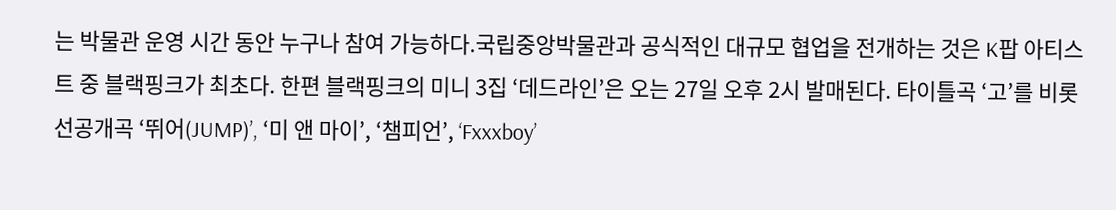는 박물관 운영 시간 동안 누구나 참여 가능하다.국립중앙박물관과 공식적인 대규모 협업을 전개하는 것은 K팝 아티스트 중 블랙핑크가 최초다. 한편 블랙핑크의 미니 3집 ‘데드라인’은 오는 27일 오후 2시 발매된다. 타이틀곡 ‘고’를 비롯 선공개곡 ‘뛰어(JUMP)’, ‘미 앤 마이’, ‘챔피언’, ‘Fxxxboy’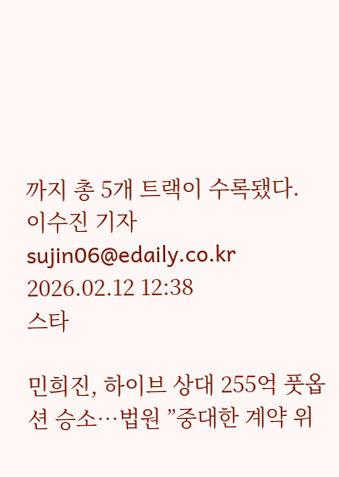까지 총 5개 트랙이 수록됐다. 이수진 기자 sujin06@edaily.co.kr 2026.02.12 12:38
스타

민희진, 하이브 상대 255억 풋옵션 승소…법원 ”중대한 계약 위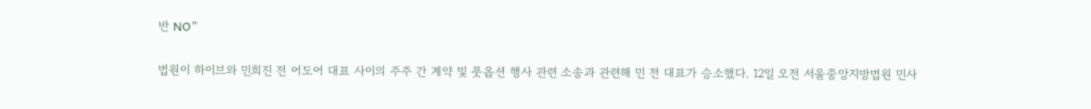반 NO”

법원이 하이브와 민희진 전 어도어 대표 사이의 주주 간 계약 및 풋옵션 행사 관련 소송과 관련해 민 전 대표가 승소했다. 12일 오전 서울중앙지방법원 민사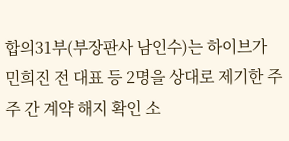합의31부(부장판사 남인수)는 하이브가 민희진 전 대표 등 2명을 상대로 제기한 주주 간 계약 해지 확인 소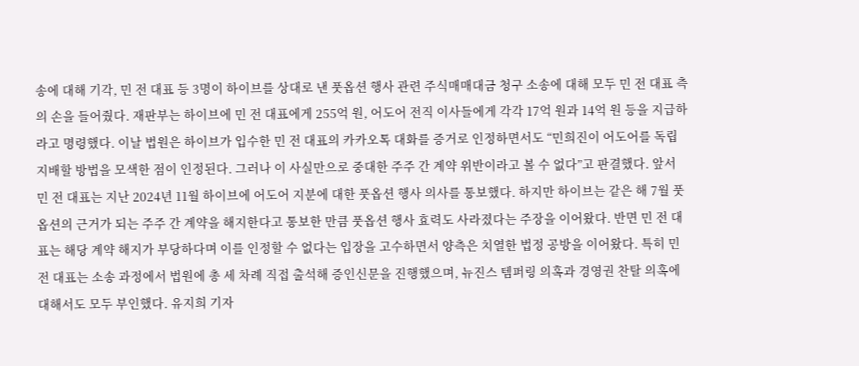송에 대해 기각, 민 전 대표 등 3명이 하이브를 상대로 낸 풋옵션 행사 관련 주식매매대금 청구 소송에 대해 모두 민 전 대표 측의 손을 들어줬다. 재판부는 하이브에 민 전 대표에게 255억 원, 어도어 전직 이사들에게 각각 17억 원과 14억 원 등을 지급하라고 명령했다. 이날 법원은 하이브가 입수한 민 전 대표의 카카오톡 대화를 증거로 인정하면서도 “민희진이 어도어를 독립 지배할 방법을 모색한 점이 인정된다. 그러나 이 사실만으로 중대한 주주 간 계약 위반이라고 볼 수 없다”고 판결했다. 앞서 민 전 대표는 지난 2024년 11월 하이브에 어도어 지분에 대한 풋옵션 행사 의사를 통보했다. 하지만 하이브는 같은 해 7월 풋옵션의 근거가 되는 주주 간 계약을 해지한다고 통보한 만큼 풋옵션 행사 효력도 사라졌다는 주장을 이어왔다. 반면 민 전 대표는 해당 계약 해지가 부당하다며 이를 인정할 수 없다는 입장을 고수하면서 양측은 치열한 법정 공방을 이어왔다. 특히 민 전 대표는 소송 과정에서 법원에 총 세 차례 직접 출석해 증인신문을 진행했으며, 뉴진스 템퍼링 의혹과 경영권 찬탈 의혹에 대해서도 모두 부인했다. 유지희 기자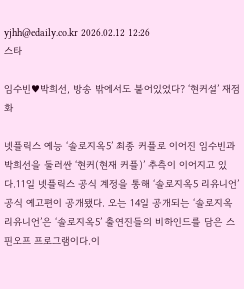yjhh@edaily.co.kr 2026.02.12 12:26
스타

임수빈♥박희선, 방송 밖에서도 붙어있었다? ‘현커설’ 재점화

넷플릭스 예능 ‘솔로지옥5’ 최종 커플로 이어진 임수빈과 박희선을 둘러싼 ‘현커(현재 커플)’ 추측이 이어지고 있다.11일 넷플릭스 공식 계정을 통해 ‘솔로지옥5 리유니언’ 공식 예고편이 공개됐다. 오는 14일 공개되는 ‘솔로지옥 리유니언’은 ‘솔로지옥5’ 출연진들의 비하인드를 담은 스핀오프 프로그램이다.이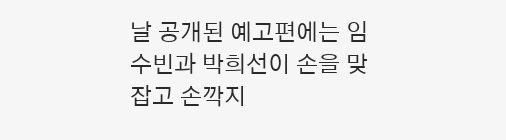날 공개된 예고편에는 임수빈과 박희선이 손을 맞잡고 손깍지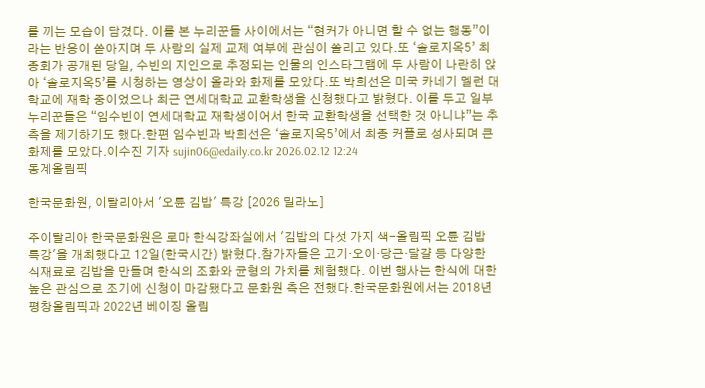를 끼는 모습이 담겼다. 이를 본 누리꾼들 사이에서는 “현커가 아니면 할 수 없는 행동”이라는 반응이 쏟아지며 두 사람의 실제 교제 여부에 관심이 쏠리고 있다.또 ‘솔로지옥5’ 최종회가 공개된 당일, 수빈의 지인으로 추정되는 인물의 인스타그램에 두 사람이 나란히 앉아 ‘솔로지옥5’를 시청하는 영상이 올라와 화제를 모았다.또 박희선은 미국 카네기 멜런 대학교에 재학 중이었으나 최근 연세대학교 교환학생을 신청했다고 밝혔다. 이를 두고 일부 누리꾼들은 “임수빈이 연세대학교 재학생이어서 한국 교환학생을 선택한 것 아니냐”는 추측을 제기하기도 했다.한편 임수빈과 박희선은 ‘솔로지옥5’에서 최종 커플로 성사되며 큰 화제를 모았다.이수진 기자 sujin06@edaily.co.kr 2026.02.12 12:24
동계올림픽

한국문화원, 이탈리아서 '오륜 김밥' 특강 [2026 밀라노]

주이탈리아 한국문화원은 로마 한식강좌실에서 '김밥의 다섯 가지 색-올림픽 오륜 김밥 특강'을 개최했다고 12일(한국시간) 밝혔다.참가자들은 고기·오이·당근·달걀 등 다양한 식재료로 김밥을 만들며 한식의 조화와 균형의 가치를 체험했다. 이번 행사는 한식에 대한 높은 관심으로 조기에 신청이 마감됐다고 문화원 측은 전했다.한국문화원에서는 2018년 평창올림픽과 2022년 베이징 올림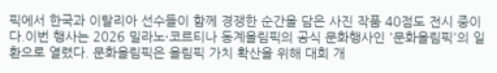픽에서 한국과 이탈리아 선수들이 함께 경쟁한 순간을 담은 사진 작품 40점도 전시 중이다.이번 행사는 2026 밀라노·코르티나 동계올림픽의 공식 문화행사인 '문화올림픽'의 일환으로 열렸다. 문화올림픽은 올림픽 가치 확산을 위해 대회 개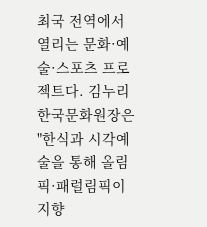최국 전역에서 열리는 문화·예술·스포츠 프로젝트다. 김누리 한국문화원장은 "한식과 시각예술을 통해 올림픽·패럴림픽이 지향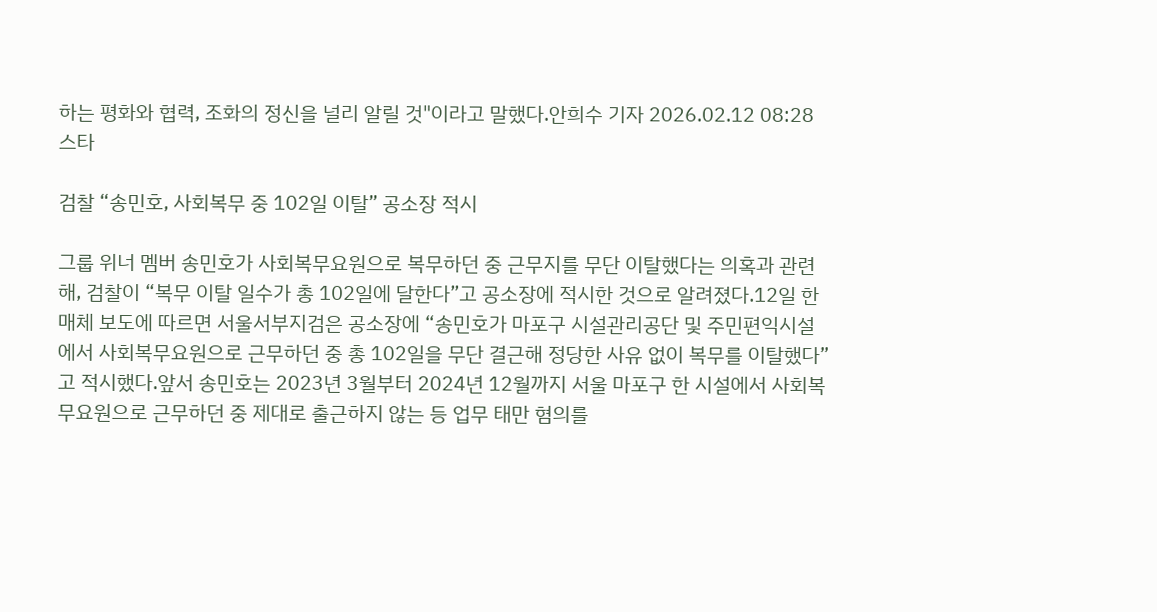하는 평화와 협력, 조화의 정신을 널리 알릴 것"이라고 말했다.안희수 기자 2026.02.12 08:28
스타

검찰 “송민호, 사회복무 중 102일 이탈” 공소장 적시

그룹 위너 멤버 송민호가 사회복무요원으로 복무하던 중 근무지를 무단 이탈했다는 의혹과 관련해, 검찰이 “복무 이탈 일수가 총 102일에 달한다”고 공소장에 적시한 것으로 알려졌다.12일 한 매체 보도에 따르면 서울서부지검은 공소장에 “송민호가 마포구 시설관리공단 및 주민편익시설에서 사회복무요원으로 근무하던 중 총 102일을 무단 결근해 정당한 사유 없이 복무를 이탈했다”고 적시했다.앞서 송민호는 2023년 3월부터 2024년 12월까지 서울 마포구 한 시설에서 사회복무요원으로 근무하던 중 제대로 출근하지 않는 등 업무 태만 혐의를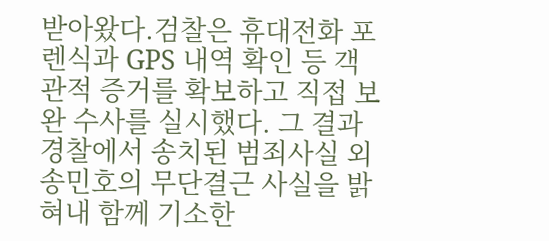받아왔다.검찰은 휴대전화 포렌식과 GPS 내역 확인 등 객관적 증거를 확보하고 직접 보완 수사를 실시했다. 그 결과 경찰에서 송치된 범죄사실 외 송민호의 무단결근 사실을 밝혀내 함께 기소한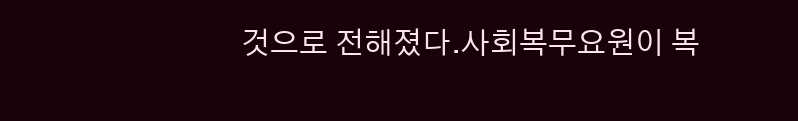것으로 전해졌다.사회복무요원이 복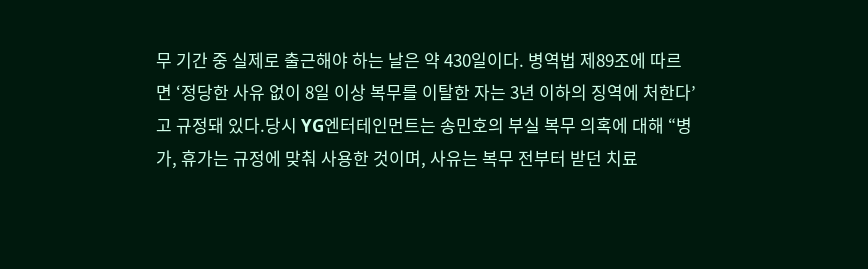무 기간 중 실제로 출근해야 하는 날은 약 430일이다. 병역법 제89조에 따르면 ‘정당한 사유 없이 8일 이상 복무를 이탈한 자는 3년 이하의 징역에 처한다’고 규정돼 있다.당시 YG엔터테인먼트는 송민호의 부실 복무 의혹에 대해 “병가, 휴가는 규정에 맞춰 사용한 것이며, 사유는 복무 전부터 받던 치료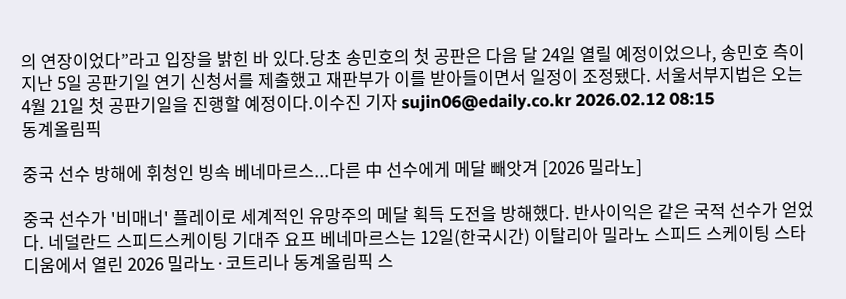의 연장이었다”라고 입장을 밝힌 바 있다.당초 송민호의 첫 공판은 다음 달 24일 열릴 예정이었으나, 송민호 측이 지난 5일 공판기일 연기 신청서를 제출했고 재판부가 이를 받아들이면서 일정이 조정됐다. 서울서부지법은 오는 4월 21일 첫 공판기일을 진행할 예정이다.이수진 기자 sujin06@edaily.co.kr 2026.02.12 08:15
동계올림픽

중국 선수 방해에 휘청인 빙속 베네마르스...다른 中 선수에게 메달 빼앗겨 [2026 밀라노]

중국 선수가 '비매너' 플레이로 세계적인 유망주의 메달 획득 도전을 방해했다. 반사이익은 같은 국적 선수가 얻었다. 네덜란드 스피드스케이팅 기대주 요프 베네마르스는 12일(한국시간) 이탈리아 밀라노 스피드 스케이팅 스타디움에서 열린 2026 밀라노·코트리나 동계올림픽 스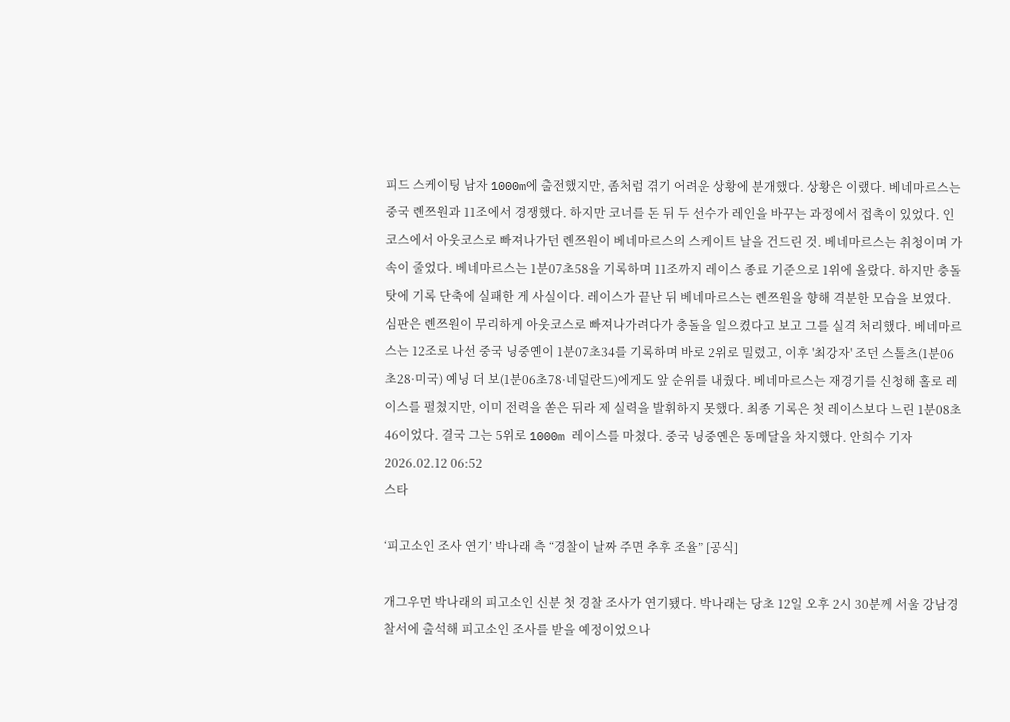피드 스케이팅 남자 1000m에 출전했지만, 좀처럼 겪기 어려운 상황에 분개했다. 상황은 이랬다. 베네마르스는 중국 롄쯔원과 11조에서 경쟁했다. 하지만 코너를 돈 뒤 두 선수가 레인을 바꾸는 과정에서 접촉이 있었다. 인코스에서 아웃코스로 빠져나가던 롄쯔원이 베네마르스의 스케이트 날을 건드린 것. 베네마르스는 취청이며 가속이 줄었다. 베네마르스는 1분07초58을 기록하며 11조까지 레이스 종료 기준으로 1위에 올랐다. 하지만 충돌 탓에 기록 단축에 실패한 게 사실이다. 레이스가 끝난 뒤 베네마르스는 롄쯔원을 향해 격분한 모습을 보였다. 심판은 롄쯔원이 무리하게 아웃코스로 빠져나가려다가 충돌을 일으켰다고 보고 그를 실격 처리했다. 베네마르스는 12조로 나선 중국 닝중옌이 1분07초34를 기록하며 바로 2위로 밀렸고, 이후 '최강자' 조던 스톨츠(1분06초28·미국) 예닝 더 보(1분06초78·네덜란드)에게도 앞 순위를 내줬다. 베네마르스는 재경기를 신청해 홀로 레이스를 펼쳤지만, 이미 전력을 쏟은 뒤라 제 실력을 발휘하지 못했다. 최종 기록은 첫 레이스보다 느린 1분08초46이었다. 결국 그는 5위로 1000m 레이스를 마쳤다. 중국 닝중옌은 동메달을 차지했다. 안희수 기자 2026.02.12 06:52
스타

‘피고소인 조사 연기’ 박나래 측 “경찰이 날짜 주면 추후 조율” [공식]

개그우먼 박나래의 피고소인 신분 첫 경찰 조사가 연기됐다. 박나래는 당초 12일 오후 2시 30분께 서울 강남경찰서에 출석해 피고소인 조사를 받을 예정이었으나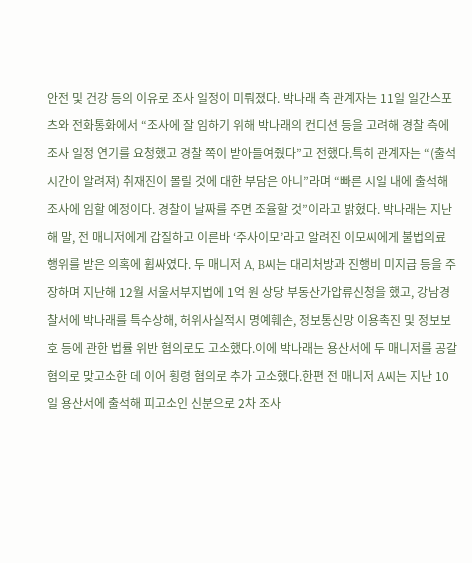안전 및 건강 등의 이유로 조사 일정이 미뤄졌다. 박나래 측 관계자는 11일 일간스포츠와 전화통화에서 “조사에 잘 임하기 위해 박나래의 컨디션 등을 고려해 경찰 측에 조사 일정 연기를 요청했고 경찰 쪽이 받아들여줬다”고 전했다.특히 관계자는 “(출석 시간이 알려져) 취재진이 몰릴 것에 대한 부담은 아니”라며 “빠른 시일 내에 출석해 조사에 임할 예정이다. 경찰이 날짜를 주면 조율할 것”이라고 밝혔다. 박나래는 지난해 말, 전 매니저에게 갑질하고 이른바 ‘주사이모’라고 알려진 이모씨에게 불법의료 행위를 받은 의혹에 휩싸였다. 두 매니저 A, B씨는 대리처방과 진행비 미지급 등을 주장하며 지난해 12월 서울서부지법에 1억 원 상당 부동산가압류신청을 했고, 강남경찰서에 박나래를 특수상해, 허위사실적시 명예훼손, 정보통신망 이용촉진 및 정보보호 등에 관한 법률 위반 혐의로도 고소했다.이에 박나래는 용산서에 두 매니저를 공갈 혐의로 맞고소한 데 이어 횡령 혐의로 추가 고소했다.한편 전 매니저 A씨는 지난 10일 용산서에 출석해 피고소인 신분으로 2차 조사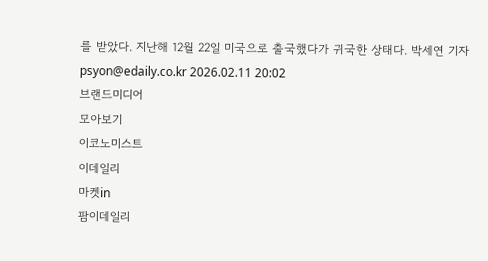를 받았다. 지난해 12월 22일 미국으로 출국했다가 귀국한 상태다. 박세연 기자 psyon@edaily.co.kr 2026.02.11 20:02
브랜드미디어
모아보기
이코노미스트
이데일리
마켓in
팜이데일리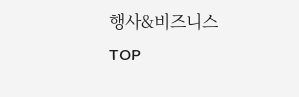행사&비즈니스
TOP